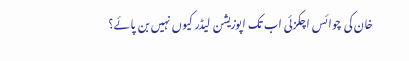خان کی چوائس اچکزئی اب تک اپوزیشن لیڈر کیوں نہیں بن پائے؟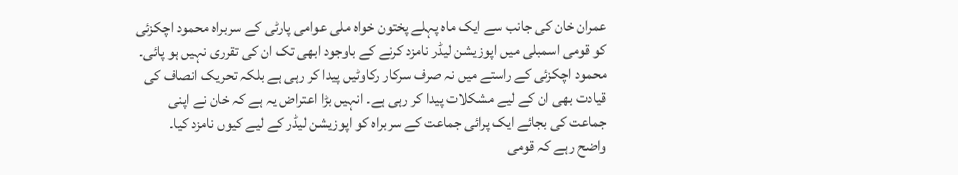عمران خان کی جانب سے ایک ماہ پہلے پختون خواہ ملی عوامی پارٹی کے سربراہ محمود اچکزئی کو قومی اسمبلی میں اپوزیشن لیڈر نامزد کرنے کے باوجود ابھی تک ان کی تقرری نہیں ہو پائی۔ محمود اچکزئی کے راستے میں نہ صرف سرکار رکاوٹیں پیدا کر رہی ہے بلکہ تحریک انصاف کی قیادت بھی ان کے لیے مشکلات پیدا کر رہی ہے۔ انہیں بڑا اعتراض یہ ہے کہ خان نے اپنی جماعت کی بجائے ایک پرائی جماعت کے سربراہ کو اپوزیشن لیڈر کے لیے کیوں نامزد کیا۔
واضح رہے کہ قومی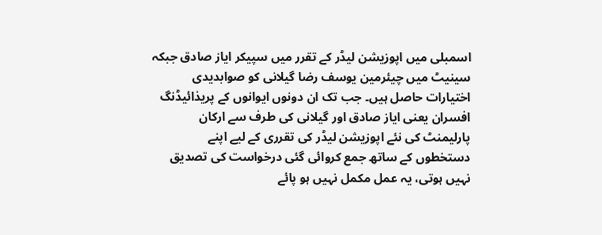اسمبلی میں اپوزیشن لیڈر کے تقرر میں سپیکر ایاز صادق جبکہ سینیٹ میں چیئرمین یوسف رضا گیلانی کو صوابدیدی اختیارات حاصل ہیں۔ جب تک ان دونوں ایوانوں کے پریذائیڈنگ افسران یعنی ایاز صادق اور گیلانی کی طرف سے ارکان پارلیمنٹ کی نئے اپوزیشن لیڈر کی تقرری کے لیے اپنے دستخطوں کے ساتھ جمع کروائی گئی درخواست کی تصدیق نہیں ہوتی، یہ عمل مکمل نہیں ہو پائے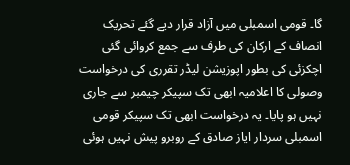گا۔ قومی اسمبلی میں آزاد قرار دیے گئے تحریک انصاف کے ارکان کی طرف سے جمع کروائی گئی اچکزئی کی بطور اپوزیشن لیڈر تقرری کی درخواست وصولی کا اعلامیہ ابھی تک سپیکر چیمبر سے جاری نہیں ہو پایا۔ یہ درخواست ابھی تک سپیکر قومی اسمبلی سردار ایاز صادق کے روبرو پیش نہیں ہوئی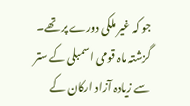جو کہ غیر ملکی دورے پر تھے۔ گزشتہ ماہ قومی اسمبلی کے ستر سے زیادہ آزاد ارکان کے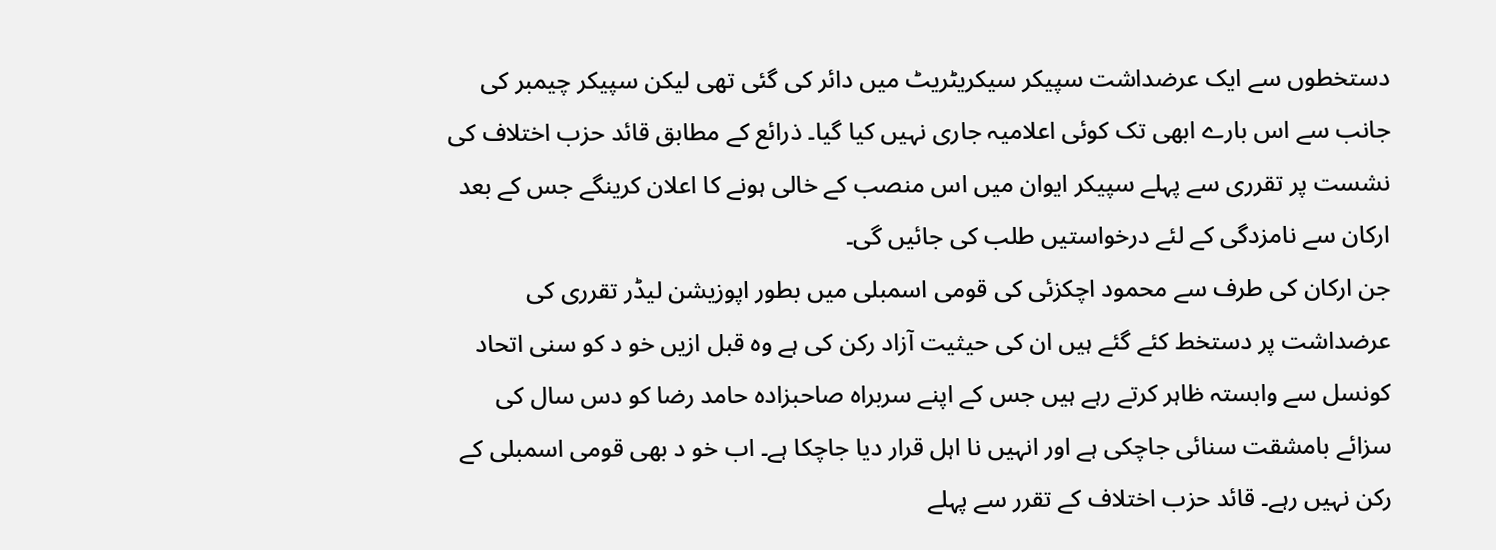دستخطوں سے ایک عرضداشت سپیکر سیکریٹریٹ میں دائر کی گئی تھی لیکن سپیکر چیمبر کی جانب سے اس بارے ابھی تک کوئی اعلامیہ جاری نہیں کیا گیا۔ ذرائع کے مطابق قائد حزب اختلاف کی نشست پر تقرری سے پہلے سپیکر ایوان میں اس منصب کے خالی ہونے کا اعلان کرینگے جس کے بعد ارکان سے نامزدگی کے لئے درخواستیں طلب کی جائیں گی۔
جن ارکان کی طرف سے محمود اچکزئی کی قومی اسمبلی میں بطور اپوزیشن لیڈر تقرری کی عرضداشت پر دستخط کئے گئے ہیں ان کی حیثیت آزاد رکن کی ہے وہ قبل ازیں خو د کو سنی اتحاد کونسل سے وابستہ ظاہر کرتے رہے ہیں جس کے اپنے سربراہ صاحبزادہ حامد رضا کو دس سال کی سزائے بامشقت سنائی جاچکی ہے اور انہیں نا اہل قرار دیا جاچکا ہے۔ اب خو د بھی قومی اسمبلی کے رکن نہیں رہے۔ قائد حزب اختلاف کے تقرر سے پہلے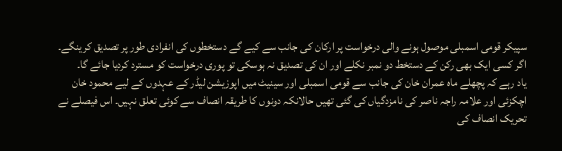سپیکر قومی اسمبلی موصول ہونے والی درخواست پر ارکان کی جانب سے کیے گے دستخطوں کی انفرادی طور پر تصدیق کرینگے۔ اگر کسی ایک بھی رکن کے دستخط دو نمبر نکلے اور ان کی تصدیق نہ ہوسکی تو پوری درخواست کو مسترد کردیا جائے گا۔
یاد رہے کہ پچھلے ماہ عمران خان کی جانب سے قومی اسمبلی اور سینیٹ میں اپوزیشن لیڈر کے عہدوں کے لیے محمود خان اچکزئی اور علامہ راجہ ناصر کی نامزدگیاں کی گئی تھیں حالانکہ دونوں کا طریقہ انصاف سے کوئی تعلق نہیں۔ اس فیصلے نے تحریک انصاف کی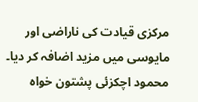مرکزی قیادت کی ناراضی اور مایوسی میں مزید اضافہ کر دیا۔ محمود اچکزئی پشتون خواہ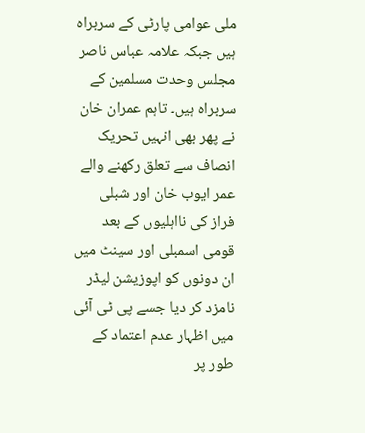ملی عوامی پارٹی کے سربراہ ہیں جبکہ علامہ عباس ناصر مجلس وحدت مسلمین کے سربراہ ہیں۔ تاہم عمران خان نے پھر بھی انہیں تحریک انصاف سے تعلق رکھنے والے عمر ایوب خان اور شبلی فراز کی نااہلیوں کے بعد قومی اسمبلی اور سینٹ میں ان دونوں کو اپوزیشن لیڈر نامزد کر دیا جسے پی ٹی آئی میں اظہار عدم اعتماد کے طور پر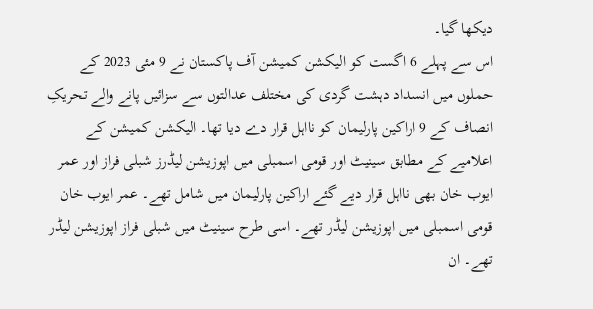دیکھا گیا۔
اس سے پہلے 6 اگست کو الیکشن کمیشن آف پاکستان نے 9 مئی 2023 کے حملوں میں انسداد دہشت گردی کی مختلف عدالتوں سے سزائیں پانے والے تحریکِ انصاف کے 9 اراکین پارلیمان کو نااہل قرار دے دیا تھا۔ الیکشن کمیشن کے اعلامیے کے مطابق سینیٹ اور قومی اسمبلی میں اپوزیشن لیڈرز شبلی فراز اور عمر ایوب خان بھی نااہل قرار دیے گئے اراکین پارلیمان میں شامل تھے۔ عمر ایوب خان قومی اسمبلی میں اپوزیشن لیڈر تھے۔ اسی طرح سینیٹ میں شبلی فراز اپوزیشن لیڈر تھے۔ ان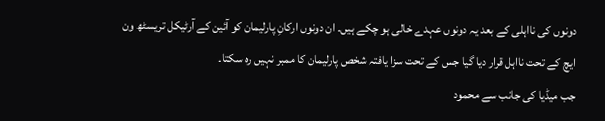دونوں کی نااہلی کے بعد یہ دونوں عہدے خالی ہو چکے ہیں۔ ان دونوں ارکانِ پارلیمان کو آئین کے آرٹیکل تریسٹھ ون ایچ کے تحت نااہل قرار دیا گیا جس کے تحت سزا یافتہ شخص پارلیمان کا ممبر نہیں رہ سکتا۔
جب میڈیا کی جانب سے محمود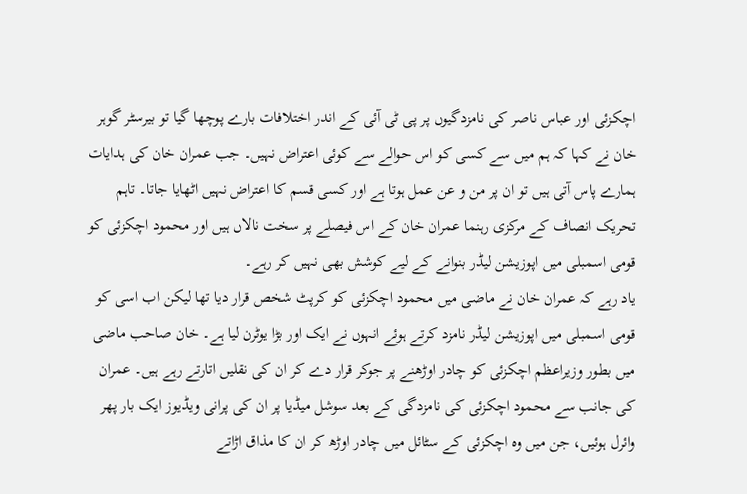اچکزئی اور عباس ناصر کی نامزدگیوں پر پی ٹی آئی کے اندر اختلافات بارے پوچھا گیا تو بیرسٹر گوہر خان نے کہا کہ ہم میں سے کسی کو اس حوالے سے کوئی اعتراض نہیں۔ جب عمران خان کی ہدایات ہمارے پاس آتی ہیں تو ان پر من و عن عمل ہوتا ہے اور کسی قسم کا اعتراض نہیں اٹھایا جاتا۔ تاہم تحریک انصاف کے مرکزی رہنما عمران خان کے اس فیصلے پر سخت نالاں ہیں اور محمود اچکزئی کو قومی اسمبلی میں اپوزیشن لیڈر بنوانے کے لیے کوشش بھی نہیں کر رہے۔
یاد رہے کہ عمران خان نے ماضی میں محمود اچکزئی کو کرپٹ شخص قرار دیا تھا لیکن اب اسی کو قومی اسمبلی میں اپوزیشن لیڈر نامزد کرتے ہوئے انہوں نے ایک اور بڑا یوٹرن لیا ہے۔ خان صاحب ماضی میں بطور وزیراعظم اچکزئی کو چادر اوڑھنے پر جوکر قرار دے کر ان کی نقلیں اتارتے رہے ہیں۔ عمران کی جانب سے محمود اچکزئی کی نامزدگی کے بعد سوشل میڈیا پر ان کی پرانی ویڈیوز ایک بار پھر وائرل ہوئیں، جن میں وہ اچکزئی کے سٹائل میں چادر اوڑھ کر ان کا مذاق اڑاتے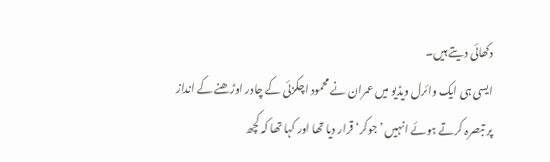دکھائی دیتے ہیں۔
ایسی ہی ایک وائرل ویڈیو میں عمران نے محمود اچکزئی کے چادر اوڑھنے کے انداز پر تبصرہ کرتے ہوئے انہیں ’جوکر‘ قرار دیا تھا اور کہا تھا کہ کچھ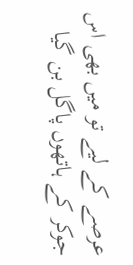عرصے کے لیے تو میں بھی اس جوکر کے ہاتھوں پاگل بن گیا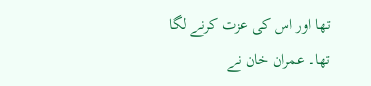تھا اور اس کی عزت کرنے لگا تھا۔ عمران خان نے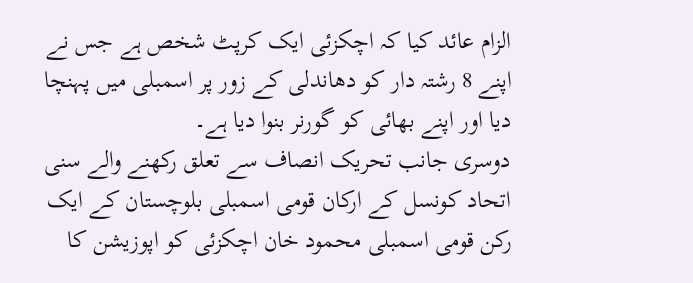الزام عائد کیا کہ اچکزئی ایک کرپٹ شخص ہے جس نے اپنے 8 رشتہ دار کو دھاندلی کے زور پر اسمبلی میں پہنچا دیا اور اپنے بھائی کو گورنر بنوا دیا ہے۔
دوسری جانب تحریک انصاف سے تعلق رکھنے والے سنی اتحاد کونسل کے ارکان قومی اسمبلی بلوچستان کے ایک رکن قومی اسمبلی محمود خان اچکزئی کو اپوزیشن کا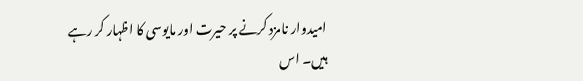امیدوار نامزد کرنے پر حیرت اور مایوسی کا اظہار کر رہے ہیں۔ اس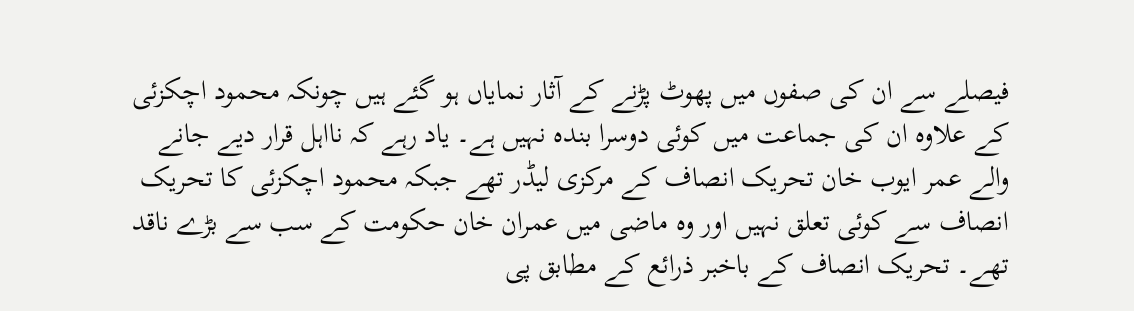فیصلے سے ان کی صفوں میں پھوٹ پڑنے کے آثار نمایاں ہو گئے ہیں چونکہ محمود اچکزئی کے علاوہ ان کی جماعت میں کوئی دوسرا بندہ نہیں ہے۔ یاد رہے کہ نااہل قرار دیے جانے والے عمر ایوب خان تحریک انصاف کے مرکزی لیڈر تھے جبکہ محمود اچکزئی کا تحریک انصاف سے کوئی تعلق نہیں اور وہ ماضی میں عمران خان حکومت کے سب سے بڑے ناقد تھے۔ تحریک انصاف کے باخبر ذرائع کے مطابق پی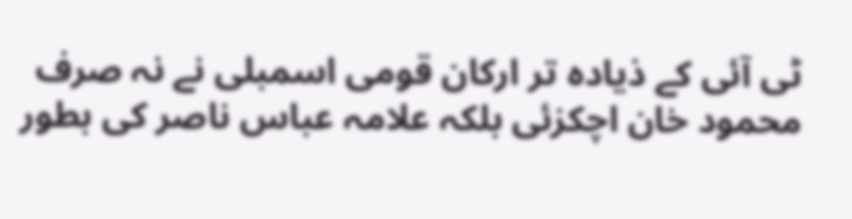ٹی آئی کے ذیادہ تر ارکان قومی اسمبلی نے نہ صرف محمود خان اچکزئی بلکہ علامہ عباس ناصر کی بطور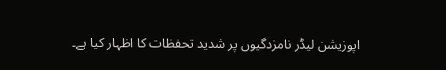اپوزیشن لیڈر نامزدگیوں پر شدید تحفظات کا اظہار کیا ہے۔